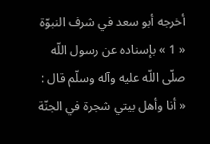أخرجه أبو سعد في شرف النبوّة « 1 » بإسناده عن رسول اللّه صلّى اللّه عليه وآله وسلّم قال :
« أنا وأهل بيتي شجرة في الجنّة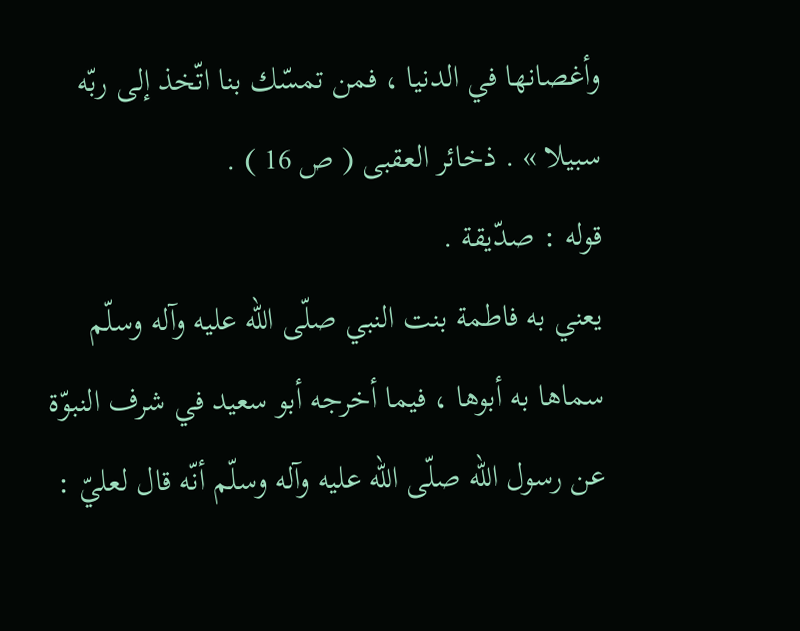وأغصانها في الدنيا ، فمن تمسّك بنا اتّخذ إلى ربّه سبيلا » . ذخائر العقبى ( ص 16 ) .
قوله : صدّيقة .
يعني به فاطمة بنت النبي صلّى اللّه عليه وآله وسلّم سماها به أبوها ، فيما أخرجه أبو سعيد في شرف النبوّة عن رسول اللّه صلّى اللّه عليه وآله وسلّم أنّه قال لعليّ :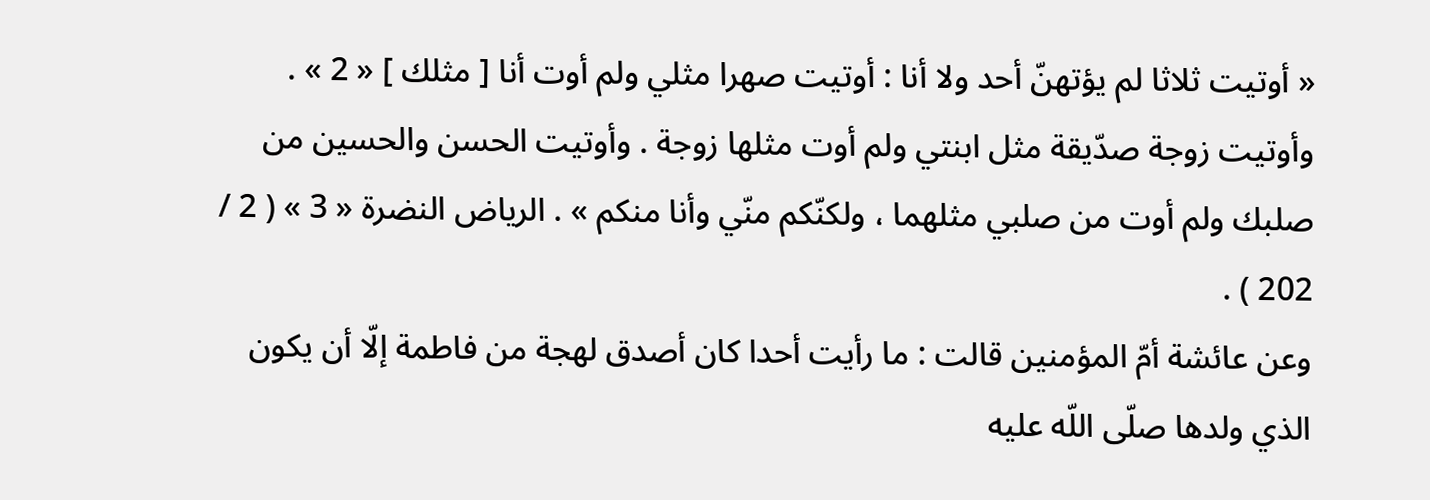« أوتيت ثلاثا لم يؤتهنّ أحد ولا أنا : أوتيت صهرا مثلي ولم أوت أنا [ مثلك ] « 2 » . وأوتيت زوجة صدّيقة مثل ابنتي ولم أوت مثلها زوجة . وأوتيت الحسن والحسين من صلبك ولم أوت من صلبي مثلهما ، ولكنّكم منّي وأنا منكم » . الرياض النضرة « 3 » ( 2 / 202 ) .
وعن عائشة أمّ المؤمنين قالت : ما رأيت أحدا كان أصدق لهجة من فاطمة إلّا أن يكون الذي ولدها صلّى اللّه عليه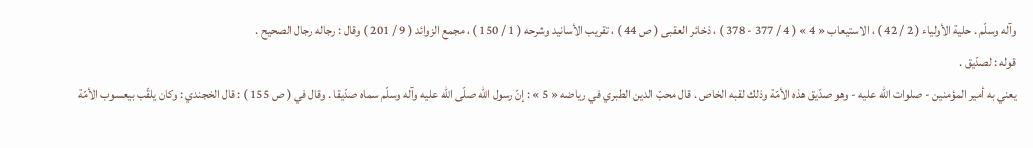وآله وسلّم . حلية الأولياء ( 2 / 42 ) ، الاستيعاب « 4 » ( 4 / 377 - 378 ) ، ذخائر العقبى ( ص 44 ) ، تقريب الأسانيد وشرحه ( 1 / 150 ) ، مجمع الزوائد ( 9 / 201 ) وقال : رجاله رجال الصحيح .
قوله : لصدّيق .
يعني به أمير المؤمنين - صلوات اللّه عليه - وهو صدّيق هذه الأمّة وذلك لقبه الخاص . قال محبّ الدين الطبري في رياضه « 5 » : إنّ رسول اللّه صلّى اللّه عليه وآله وسلّم سماه صدّيقا . وقال في ( ص 155 ) : قال الخجندي : وكان يلقّب بيعسوب الأمّة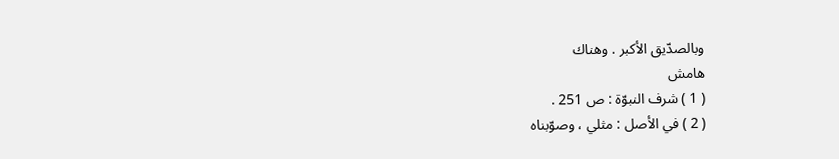وبالصدّيق الأكبر . وهناك
هامش
( 1 ) شرف النبوّة : ص 251 .
( 2 ) في الأصل : مثلي ، وصوّبناه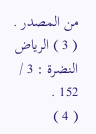من المصدر .
( 3 ) الرياض النضرة : 3 / 152 .
( 4 )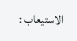الاستيعاب :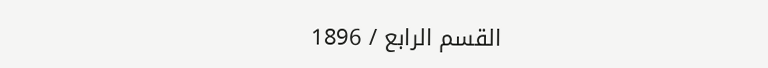القسم الرابع / 1896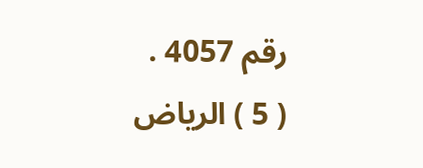رقم 4057 .
( 5 ) الرياض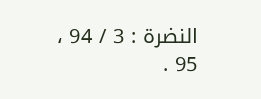النضرة : 3 / 94 ، 95 .